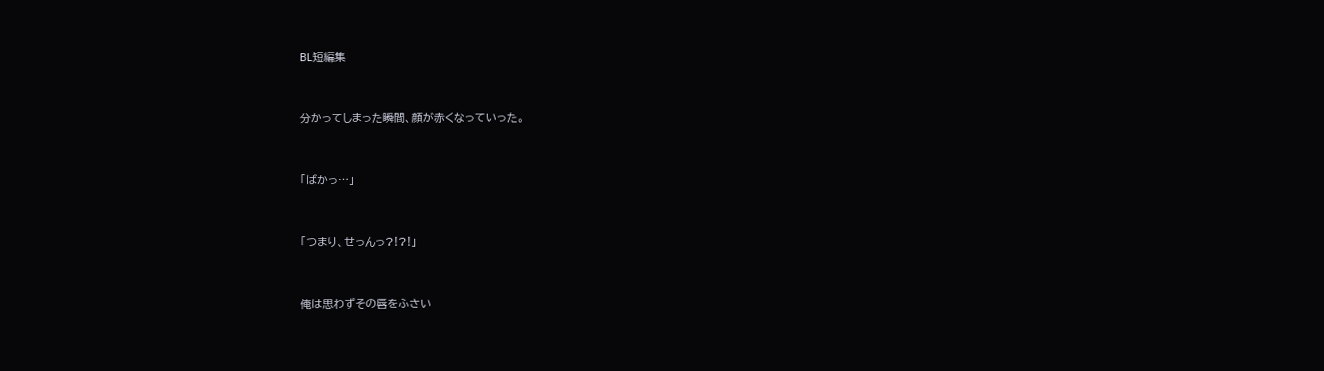BL短編集


分かってしまった瞬間、顔が赤くなっていった。


「ばかっ…」


「つまり、せっんっ?!?!」


俺は思わずその唇をふさい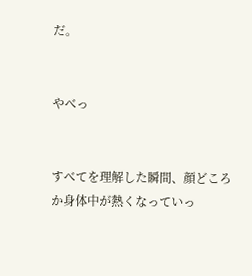だ。


やべっ


すべてを理解した瞬間、顔どころか身体中が熱くなっていっ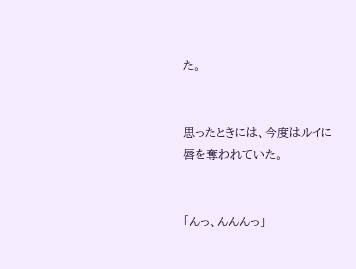た。


思ったときには、今度はルイに唇を奪われていた。


「んっ、んんんっ」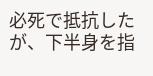必死で抵抗したが、下半身を指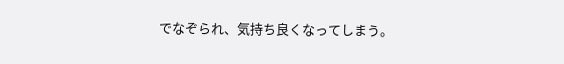でなぞられ、気持ち良くなってしまう。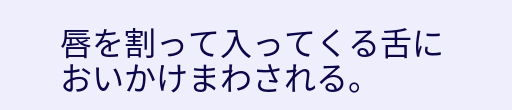唇を割って入ってくる舌においかけまわされる。